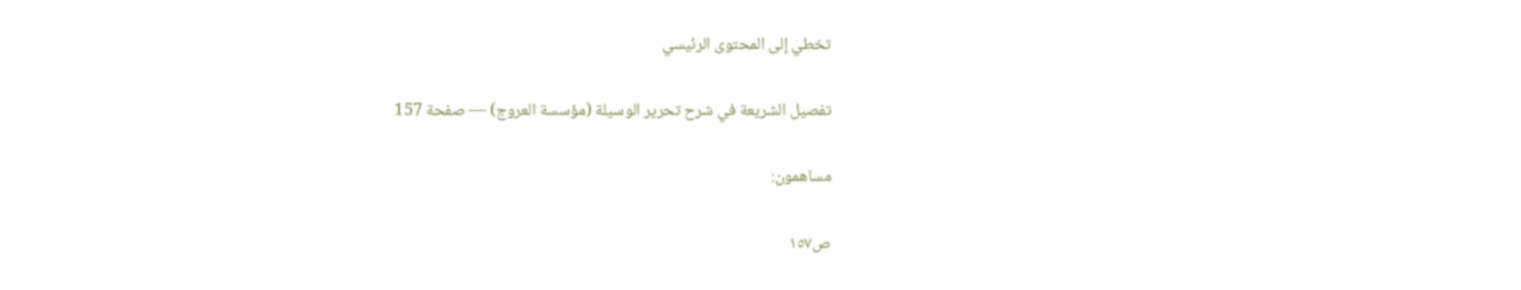تخطي إلى المحتوى الرئيسي

تفصيل الشريعة في شرح تحرير الوسيلة (مؤسسة العروج) — صفحة 157

مساهمون:

ص١٥٧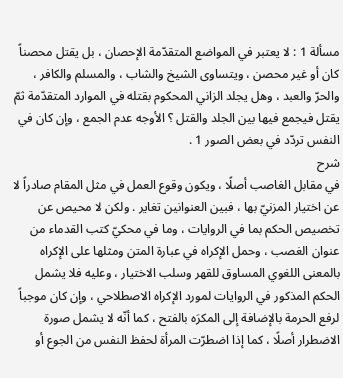مسألة 1 : لا يعتبر في المواضع المتقدّمة الإحصان ، بل يقتل محصناً كان أو غير محصن ، ويتساوى الشيخ والشاب ، والمسلم والكافر ، والحرّ والعبد ، وهل يجلد الزاني المحكوم بقتله في الموارد المتقدّمة ثمّ يقتل فيجمع فيها بين الجلد والقتل ؟ الأوجه عدم الجمع ، وإن كان في النفس تردّد في بعض الصور 1 .
شرح
في مقابل الغاصب أصلًا ، ويكون وقوع العمل في مثل المقام صادراً لا عن اختيار المزنيّ بها ، فبين العنوانين تغاير . ولكن لا محيص عن تخصيص الحكم بما في الروايات ، وما في محكيّ كتب القدماء من عنوان الغصب ، وحمل الإكراه في عبارة المتن ومثلها على الإكراه بالمعنى اللغوي المساوق للقهر وسلب الاختيار ، وعليه فلا يشمل الحكم المذكور في الروايات لمورد الإكراه الاصطلاحي ، وإن كان موجباً لرفع الحرمة بالإضافة إلى المكرَه بالفتح ، كما أنّه لا يشمل صورة الاضطرار أصلًا ، كما إذا اضطرّت المرأة لحفظ النفس من الجوع أو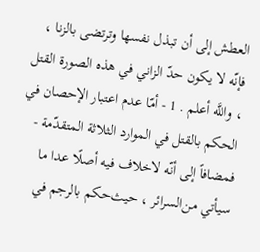العطش إلى أن تبذل نفسها وترتضى بالزنا ، فإنّه لا يكون حدّ الزاني في هذه الصورة القتل ، واللَّه أعلم . 1 - أمّا عدم اعتبار الإحصان في الحكم بالقتل في الموارد الثلاثة المتقدّمة - فمضافاً إلى أنّه لاخلاف فيه أصلًا عدا ما سيأتي من‌السرائر ، حيث‌حكم بالرجم في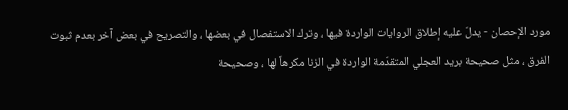مورد الإحصان - يدلّ عليه إطلاق الروايات الواردة فيها ، وترك الاستفصال في بعضها ، والتصريح في بعض آخر بعدم ثبوت الفرق ، مثل صحيحة بريد العجلي المتقدّمة الواردة في الزنا مكرهاً لها ، وصحيحة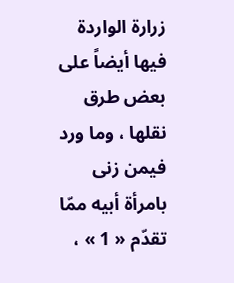زرارة الواردة فيها أيضاً على بعض طرق نقلها ، وما ورد فيمن زنى بامرأة أبيه ممّا تقدّم « 1 » ،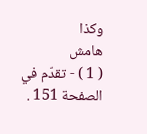وكذا
هامش
( 1 ) - تقدّم في الصفحة 151 .